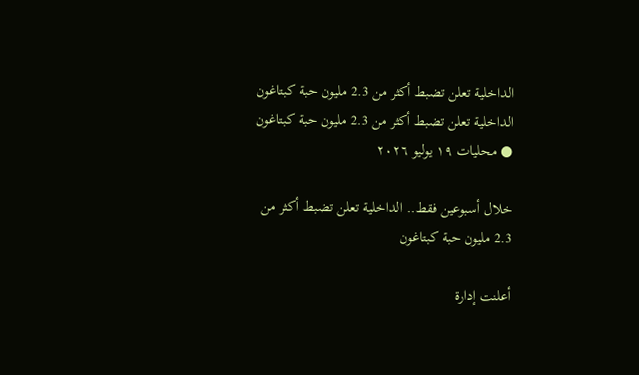الداخلية تعلن تضبط أكثر من 2.3 مليون حبة كبتاغون
الداخلية تعلن تضبط أكثر من 2.3 مليون حبة كبتاغون
● محليات ١٩ يوليو ٢٠٢٦

خلال أسبوعين فقط.. الداخلية تعلن تضبط أكثر من 2.3 مليون حبة كبتاغون

أعلنت إدارة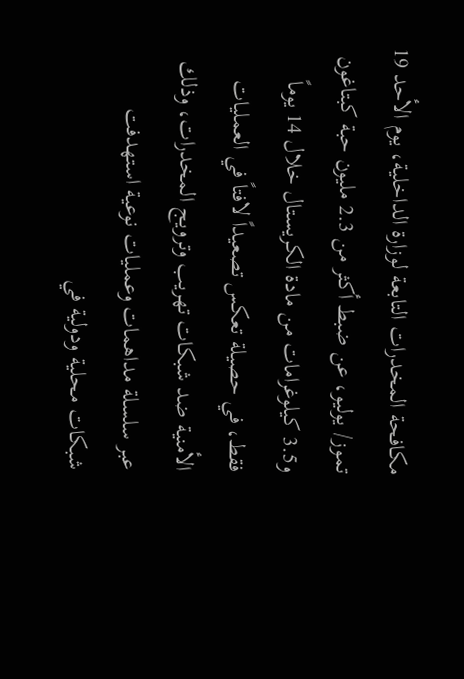مكافحة المخدرات التابعة لوزارة الداخلية، يوم الأحد 19 تموز/ يوليو، عن ضبط أكثر من 2.3 مليون حبة كبتاغون و3.5 كيلوغرامات من مادة الكريستال خلال 14 يوماً فقط، في حصيلة تعكس تصعيداً لافتاً في العمليات الأمنية ضد شبكات تهريب وترويج المخدرات، وذلك عبر سلسلة مداهمات وعمليات نوعية استهدفت شبكات محلية ودولية في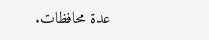عدة محافظات.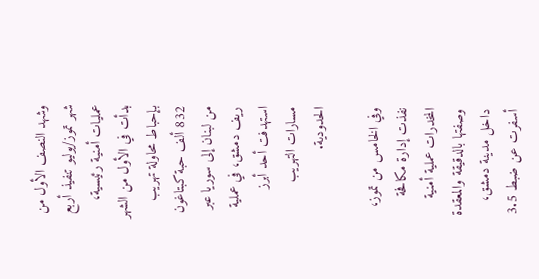وشهد النصف الأول من شهر تموز/يوليو تنفيذ أربع عمليات أمنية رئيسية، بدأت في الأول من الشهر بإحباط محاولة تهريب 832 ألف حبة كبتاغون من لبنان إلى سوريا عبر ريف دمشق، في عملية استهدفت أحد أبرز مسارات التهريب الحدودية.

وفي الخامس من تموز، نفذت إدارة مكافحة المخدرات عملية أمنية وصفتها بالدقيقة والمعقدة داخل مدينة دمشق، أسفرت عن ضبط 3.5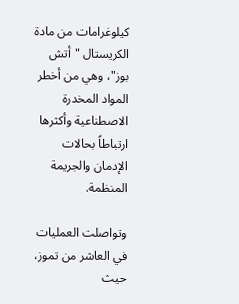كيلوغرامات من مادة الكريستال "أتش بوز"، وهي من أخطر المواد المخدرة الاصطناعية وأكثرها ارتباطاً بحالات الإدمان والجريمة المنظمة.

وتواصلت العمليات في العاشر من تموز، حيث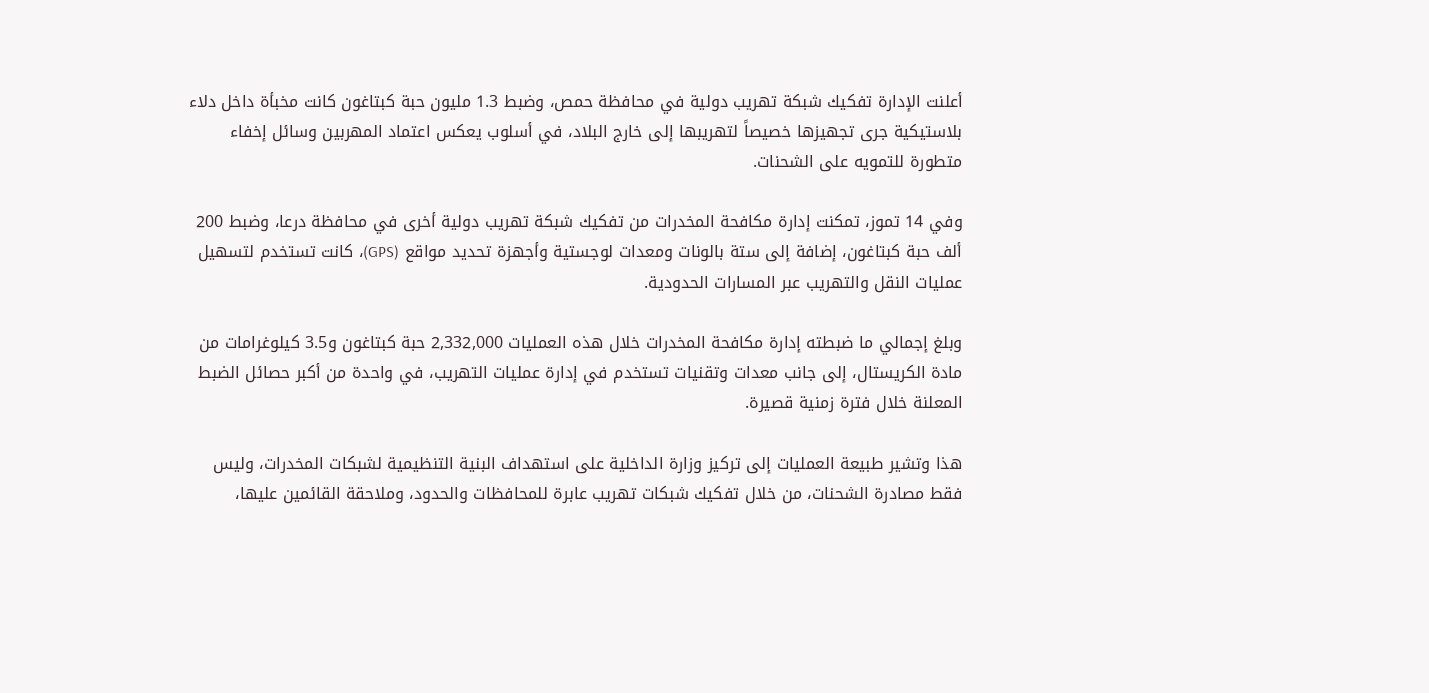أعلنت الإدارة تفكيك شبكة تهريب دولية في محافظة حمص، وضبط 1.3 مليون حبة كبتاغون كانت مخبأة داخل دلاء بلاستيكية جرى تجهيزها خصيصاً لتهريبها إلى خارج البلاد، في أسلوب يعكس اعتماد المهربين وسائل إخفاء متطورة للتمويه على الشحنات.

وفي 14 تموز، تمكنت إدارة مكافحة المخدرات من تفكيك شبكة تهريب دولية أخرى في محافظة درعا، وضبط 200 ألف حبة كبتاغون، إضافة إلى ستة بالونات ومعدات لوجستية وأجهزة تحديد مواقع (GPS)، كانت تستخدم لتسهيل عمليات النقل والتهريب عبر المسارات الحدودية.

وبلغ إجمالي ما ضبطته إدارة مكافحة المخدرات خلال هذه العمليات 2,332,000 حبة كبتاغون و3.5 كيلوغرامات من مادة الكريستال، إلى جانب معدات وتقنيات تستخدم في إدارة عمليات التهريب، في واحدة من أكبر حصائل الضبط المعلنة خلال فترة زمنية قصيرة.

هذا وتشير طبيعة العمليات إلى تركيز وزارة الداخلية على استهداف البنية التنظيمية لشبكات المخدرات، وليس فقط مصادرة الشحنات، من خلال تفكيك شبكات تهريب عابرة للمحافظات والحدود، وملاحقة القائمين عليها،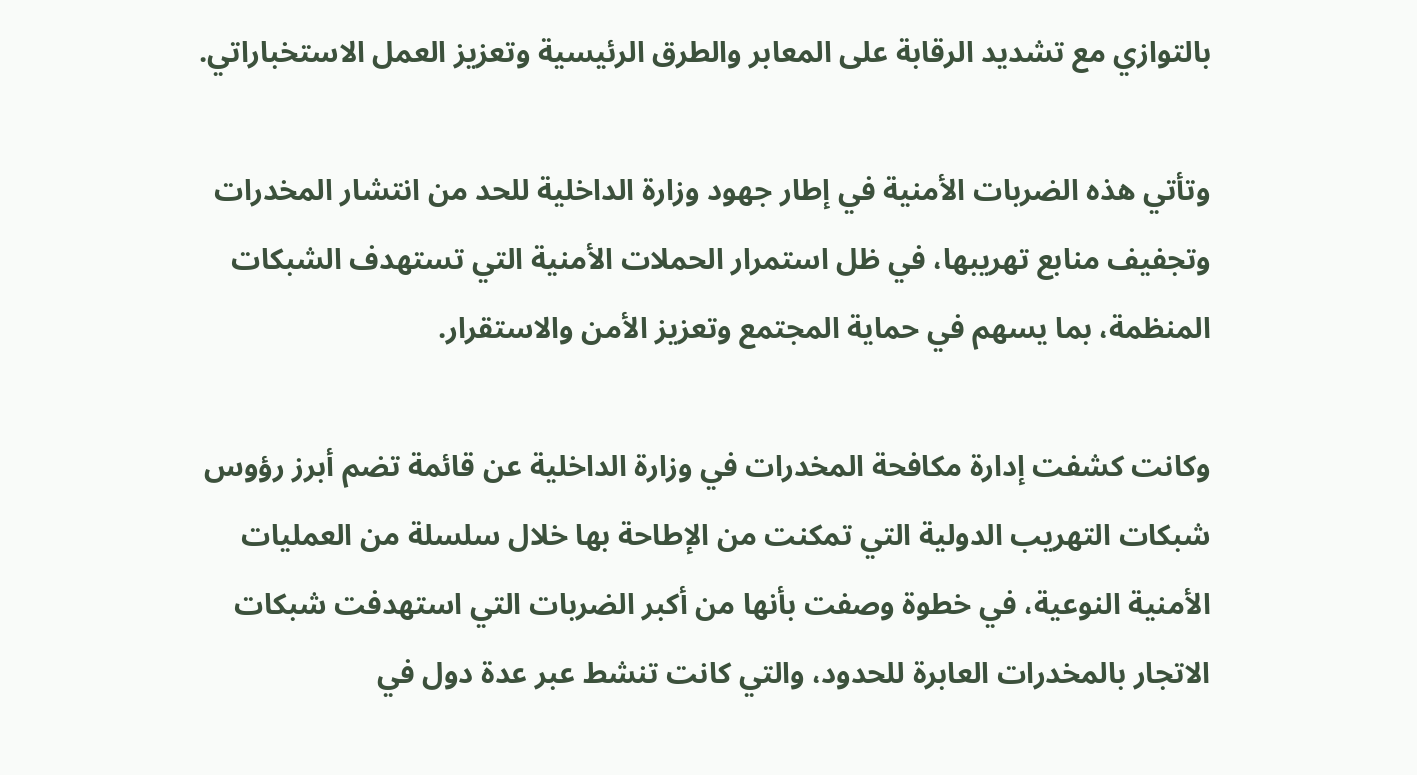بالتوازي مع تشديد الرقابة على المعابر والطرق الرئيسية وتعزيز العمل الاستخباراتي.

وتأتي هذه الضربات الأمنية في إطار جهود وزارة الداخلية للحد من انتشار المخدرات وتجفيف منابع تهريبها، في ظل استمرار الحملات الأمنية التي تستهدف الشبكات المنظمة، بما يسهم في حماية المجتمع وتعزيز الأمن والاستقرار.

وكانت كشفت إدارة مكافحة المخدرات في وزارة الداخلية عن قائمة تضم أبرز رؤوس شبكات التهريب الدولية التي تمكنت من الإطاحة بها خلال سلسلة من العمليات الأمنية النوعية، في خطوة وصفت بأنها من أكبر الضربات التي استهدفت شبكات الاتجار بالمخدرات العابرة للحدود، والتي كانت تنشط عبر عدة دول في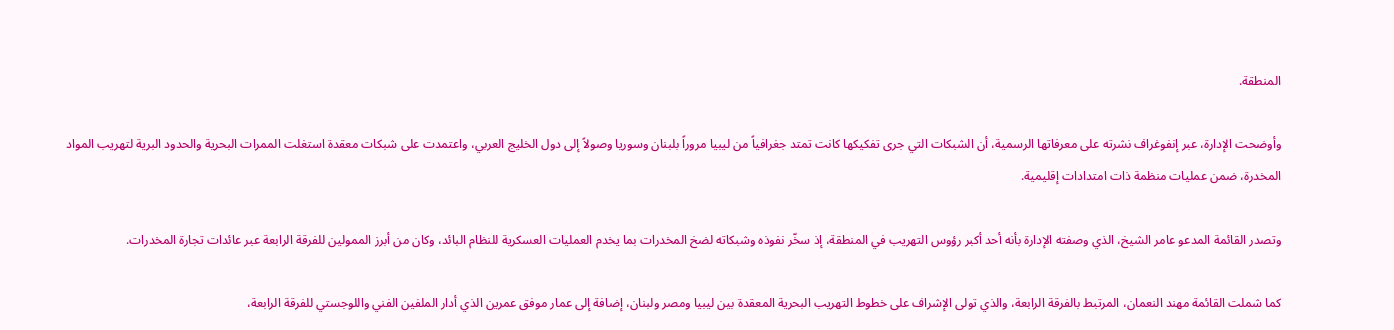المنطقة.

وأوضحت الإدارة، عبر إنفوغراف نشرته على معرفاتها الرسمية، أن الشبكات التي جرى تفكيكها كانت تمتد جغرافياً من ليبيا مروراً بلبنان وسوريا وصولاً إلى دول الخليج العربي، واعتمدت على شبكات معقدة استغلت الممرات البحرية والحدود البرية لتهريب المواد المخدرة، ضمن عمليات منظمة ذات امتدادات إقليمية.

وتصدر القائمة المدعو عامر الشيخ، الذي وصفته الإدارة بأنه أحد أكبر رؤوس التهريب في المنطقة، إذ سخّر نفوذه وشبكاته لضخ المخدرات بما يخدم العمليات العسكرية للنظام البائد، وكان من أبرز الممولين للفرقة الرابعة عبر عائدات تجارة المخدرات.

كما شملت القائمة مهند النعمان، المرتبط بالفرقة الرابعة، والذي تولى الإشراف على خطوط التهريب البحرية المعقدة بين ليبيا ومصر ولبنان، إضافة إلى عمار موفق عمرين الذي أدار الملفين الفني واللوجستي للفرقة الرابعة،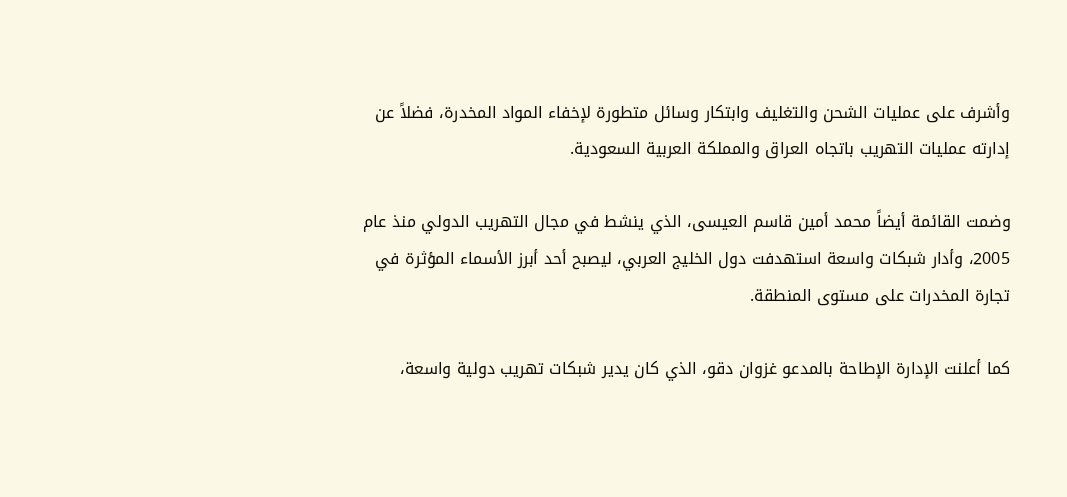وأشرف على عمليات الشحن والتغليف وابتكار وسائل متطورة لإخفاء المواد المخدرة، فضلاً عن إدارته عمليات التهريب باتجاه العراق والمملكة العربية السعودية.

وضمت القائمة أيضاً محمد أمين قاسم العيسى، الذي ينشط في مجال التهريب الدولي منذ عام 2005، وأدار شبكات واسعة استهدفت دول الخليج العربي، ليصبح أحد أبرز الأسماء المؤثرة في تجارة المخدرات على مستوى المنطقة.

كما أعلنت الإدارة الإطاحة بالمدعو غزوان دقو، الذي كان يدير شبكات تهريب دولية واسعة،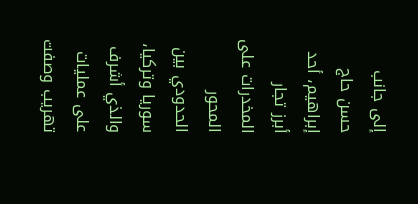إلى جانب حسن حاج إبراهيم، أحد أبرز تجار المخدرات على المحور الحدودي بين سوريا وتركيا، والذي أشرف على عمليات تهريب وصفت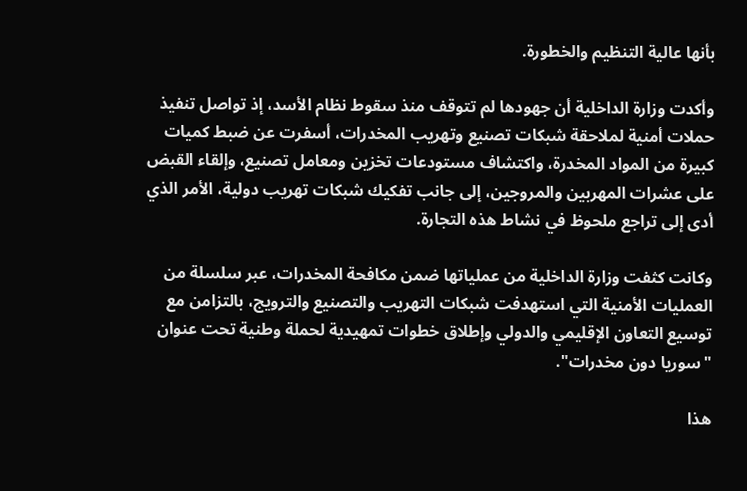بأنها عالية التنظيم والخطورة.

وأكدت وزارة الداخلية أن جهودها لم تتوقف منذ سقوط نظام الأسد، إذ تواصل تنفيذ حملات أمنية لملاحقة شبكات تصنيع وتهريب المخدرات، أسفرت عن ضبط كميات كبيرة من المواد المخدرة، واكتشاف مستودعات تخزين ومعامل تصنيع، وإلقاء القبض على عشرات المهربين والمروجين، إلى جانب تفكيك شبكات تهريب دولية، الأمر الذي أدى إلى تراجع ملحوظ في نشاط هذه التجارة.

وكانت كثفت وزارة الداخلية من عملياتها ضمن مكافحة المخدرات، عبر سلسلة من العمليات الأمنية التي استهدفت شبكات التهريب والتصنيع والترويج، بالتزامن مع توسيع التعاون الإقليمي والدولي وإطلاق خطوات تمهيدية لحملة وطنية تحت عنوان "سوريا دون مخدرات".

هذا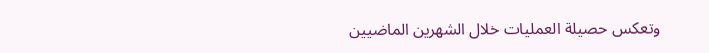وتعكس حصيلة العمليات خلال الشهرين الماضيين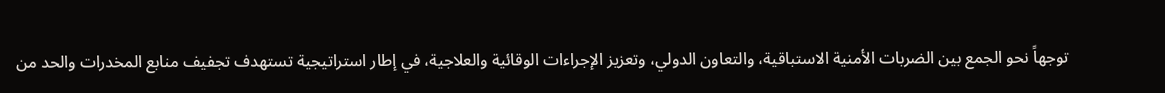توجهاً نحو الجمع بين الضربات الأمنية الاستباقية، والتعاون الدولي، وتعزيز الإجراءات الوقائية والعلاجية، في إطار استراتيجية تستهدف تجفيف منابع المخدرات والحد من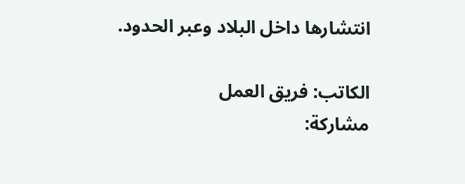انتشارها داخل البلاد وعبر الحدود.

الكاتب: فريق العمل
مشاركة: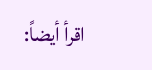اقرأ أيضاً: